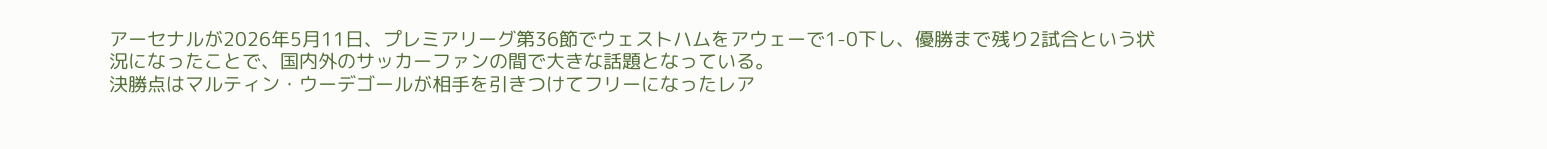アーセナルが2026年5月11日、プレミアリーグ第36節でウェストハムをアウェーで1-0下し、優勝まで残り2試合という状況になったことで、国内外のサッカーファンの間で大きな話題となっている。
決勝点はマルティン・ウーデゴールが相手を引きつけてフリーになったレア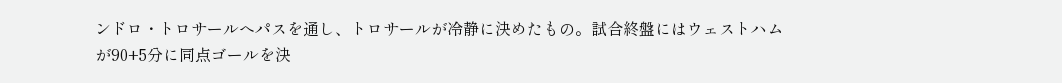ンドロ・トロサールへパスを通し、トロサールが冷静に決めたもの。試合終盤にはウェストハムが90+5分に同点ゴールを決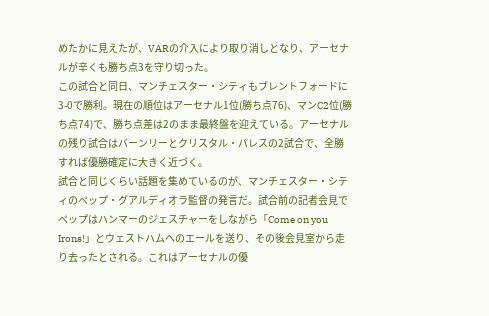めたかに見えたが、VARの介入により取り消しとなり、アーセナルが辛くも勝ち点3を守り切った。
この試合と同日、マンチェスター・シティもブレントフォードに3-0で勝利。現在の順位はアーセナル1位(勝ち点76)、マンC2位(勝ち点74)で、勝ち点差は2のまま最終盤を迎えている。アーセナルの残り試合はバーンリーとクリスタル・パレスの2試合で、全勝すれば優勝確定に大きく近づく。
試合と同じくらい話題を集めているのが、マンチェスター・シティのペップ・グアルディオラ監督の発言だ。試合前の記者会見でペップはハンマーのジェスチャーをしながら「Come on you Irons!」とウェストハムへのエールを送り、その後会見室から走り去ったとされる。これはアーセナルの優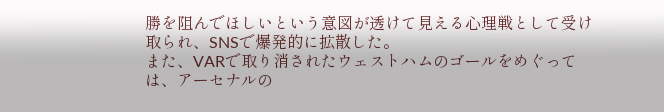勝を阻んでほしいという意図が透けて見える心理戦として受け取られ、SNSで爆発的に拡散した。
また、VARで取り消されたウェストハムのゴールをめぐっては、アーセナルの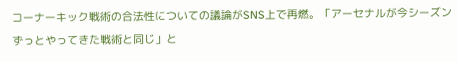コーナーキック戦術の合法性についての議論がSNS上で再燃。「アーセナルが今シーズンずっとやってきた戦術と同じ」と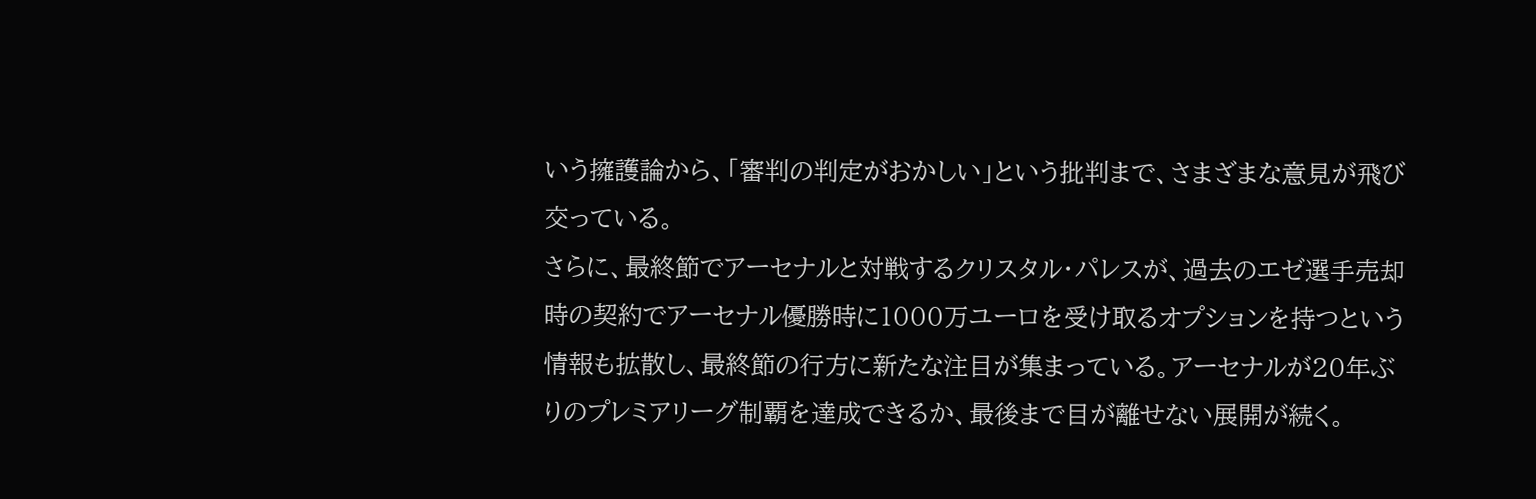いう擁護論から、「審判の判定がおかしい」という批判まで、さまざまな意見が飛び交っている。
さらに、最終節でアーセナルと対戦するクリスタル・パレスが、過去のエゼ選手売却時の契約でアーセナル優勝時に1000万ユーロを受け取るオプションを持つという情報も拡散し、最終節の行方に新たな注目が集まっている。アーセナルが20年ぶりのプレミアリーグ制覇を達成できるか、最後まで目が離せない展開が続く。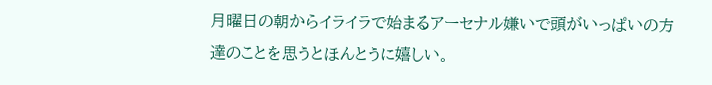月曜日の朝からイライラで始まるアーセナル嫌いで頭がいっぱいの方達のことを思うとほんとうに嬉しい。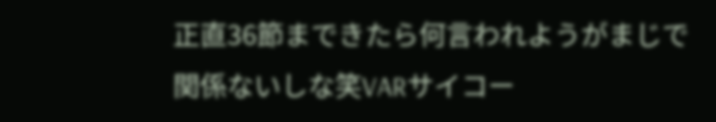正直36節まできたら何言われようがまじで関係ないしな笑VARサイコー